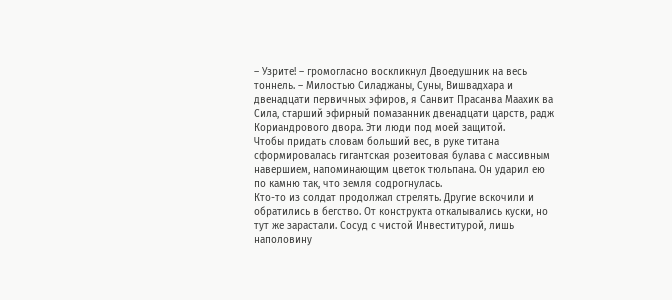– Узрите! – громогласно воскликнул Двоедушник на весь тоннель. – Милостью Силаджаны, Суны, Вишвадхара и двенадцати первичных эфиров, я Санвит Прасанва Маахик ва Сила, старший эфирный помазанник двенадцати царств, радж Кориандрового двора. Эти люди под моей защитой.
Чтобы придать словам больший вес, в руке титана сформировалась гигантская розеитовая булава с массивным навершием, напоминающим цветок тюльпана. Он ударил ею по камню так, что земля содрогнулась.
Кто-то из солдат продолжал стрелять. Другие вскочили и обратились в бегство. От конструкта откалывались куски, но тут же зарастали. Сосуд с чистой Инвеститурой, лишь наполовину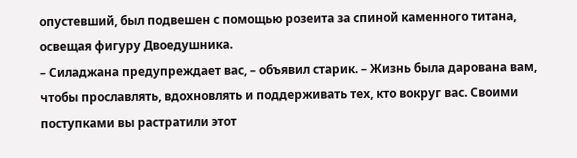опустевший, был подвешен с помощью розеита за спиной каменного титана, освещая фигуру Двоедушника.
– Силаджана предупреждает вас, – объявил старик. – Жизнь была дарована вам, чтобы прославлять, вдохновлять и поддерживать тех, кто вокруг вас. Своими поступками вы растратили этот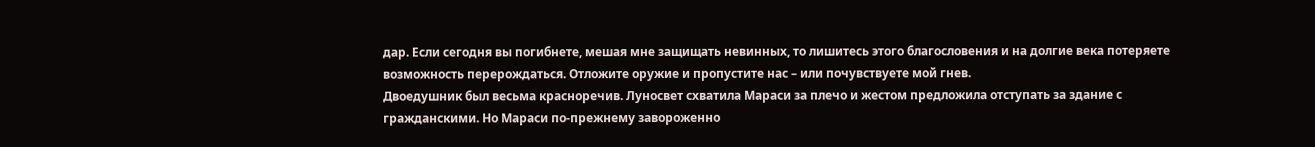дар. Если сегодня вы погибнете, мешая мне защищать невинных, то лишитесь этого благословения и на долгие века потеряете возможность перерождаться. Отложите оружие и пропустите нас – или почувствуете мой гнев.
Двоедушник был весьма красноречив. Луносвет схватила Мараси за плечо и жестом предложила отступать за здание с гражданскими. Но Мараси по-прежнему завороженно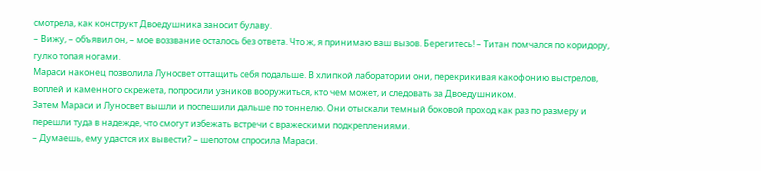смотрела, как конструкт Двоедушника заносит булаву.
– Вижу, – объявил он, – мое воззвание осталось без ответа. Что ж, я принимаю ваш вызов. Берегитесь! – Титан помчался по коридору, гулко топая ногами.
Мараси наконец позволила Луносвет оттащить себя подальше. В хлипкой лаборатории они, перекрикивая какофонию выстрелов, воплей и каменного скрежета, попросили узников вооружиться, кто чем может, и следовать за Двоедушником.
Затем Мараси и Луносвет вышли и поспешили дальше по тоннелю. Они отыскали темный боковой проход как раз по размеру и перешли туда в надежде, что смогут избежать встречи с вражескими подкреплениями.
– Думаешь, ему удастся их вывести? – шепотом спросила Мараси.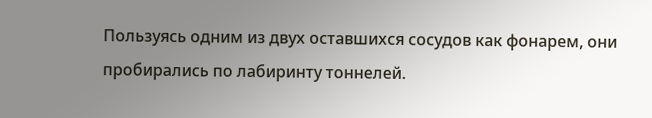Пользуясь одним из двух оставшихся сосудов как фонарем, они пробирались по лабиринту тоннелей.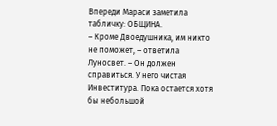Впереди Мараси заметила табличку: ОБЩИНА.
– Кроме Двоедушника, им никто не поможет, – ответила Луносвет. – Он должен справиться. У него чистая Инвеститура. Пока остается хотя бы небольшой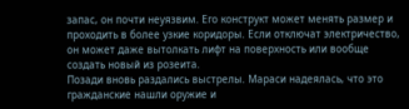запас, он почти неуязвим. Его конструкт может менять размер и проходить в более узкие коридоры. Если отключат электричество, он может даже вытолкать лифт на поверхность или вообще создать новый из розеита.
Позади вновь раздались выстрелы. Мараси надеялась, что это гражданские нашли оружие и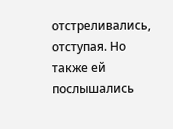отстреливались, отступая. Но также ей послышались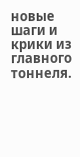новые шаги и крики из главного тоннеля.